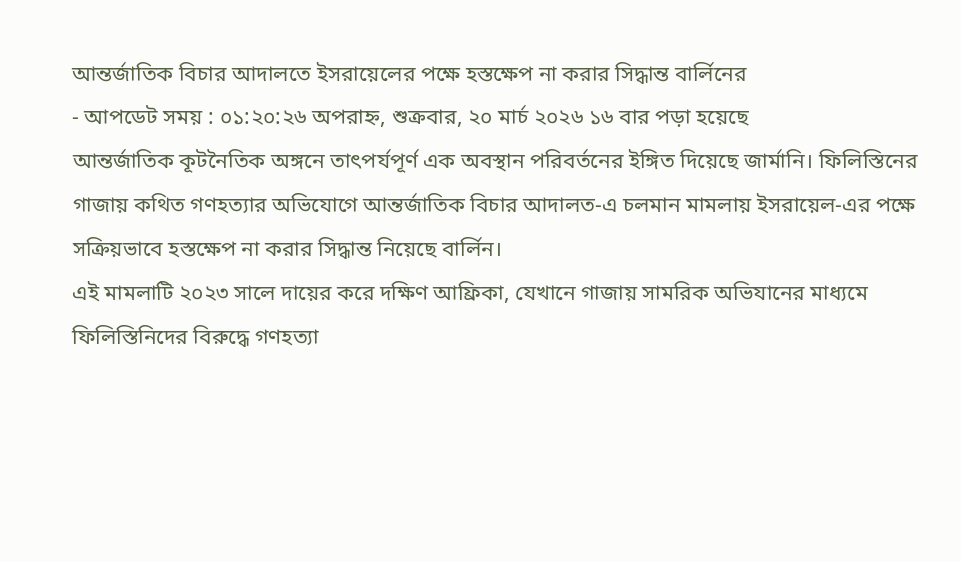আন্তর্জাতিক বিচার আদালতে ইসরায়েলের পক্ষে হস্তক্ষেপ না করার সিদ্ধান্ত বার্লিনের
- আপডেট সময় : ০১:২০:২৬ অপরাহ্ন, শুক্রবার, ২০ মার্চ ২০২৬ ১৬ বার পড়া হয়েছে
আন্তর্জাতিক কূটনৈতিক অঙ্গনে তাৎপর্যপূর্ণ এক অবস্থান পরিবর্তনের ইঙ্গিত দিয়েছে জার্মানি। ফিলিস্তিনের গাজায় কথিত গণহত্যার অভিযোগে আন্তর্জাতিক বিচার আদালত-এ চলমান মামলায় ইসরায়েল-এর পক্ষে সক্রিয়ভাবে হস্তক্ষেপ না করার সিদ্ধান্ত নিয়েছে বার্লিন।
এই মামলাটি ২০২৩ সালে দায়ের করে দক্ষিণ আফ্রিকা, যেখানে গাজায় সামরিক অভিযানের মাধ্যমে ফিলিস্তিনিদের বিরুদ্ধে গণহত্যা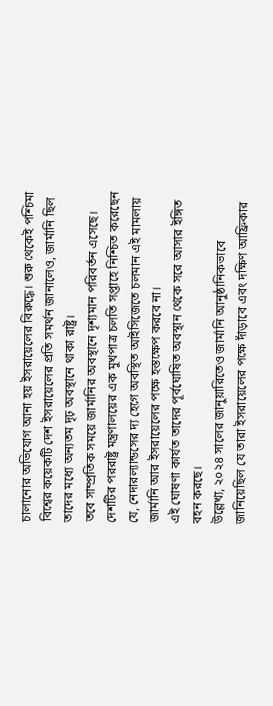চালানোর অভিযোগ আনা হয় ইসরায়েলের বিরুদ্ধে। শুরু থেকেই পশ্চিমা বিশ্বের কয়েকটি দেশ ইসরায়েলের প্রতি সমর্থন জানালেও, জার্মানি ছিল তাদের মধ্যে অন্যতম দৃঢ় অবস্থানে থাকা রাষ্ট্র।
তবে সাম্প্রতিক সময়ে জার্মানির অবস্থানে দৃশ্যমান পরিবর্তন এসেছে। দেশটির পররাষ্ট্র মন্ত্রণালয়ের এক মুখপাত্র চলতি সপ্তাহে নিশ্চিত করেছেন যে, নেদারল্যান্ডসের দ্য হেগে অবস্থিত আইসিজেতে চলমান এই মামলায় জার্মানি আর ইসরায়েলের পক্ষে হস্তক্ষেপ করবে না।
এই ঘোষণা কার্যত তাদের পূর্বঘোষিত অবস্থান থেকে সরে আসার ইঙ্গিত বহন করছে।
উল্লেখ্য, ২০২৪ সালের জানুয়ারিতেও জার্মানি আনুষ্ঠানিকভাবে জানিয়েছিল যে তারা ইসরায়েলের পক্ষে দাঁড়াবে এবং দক্ষিণ আফ্রিকার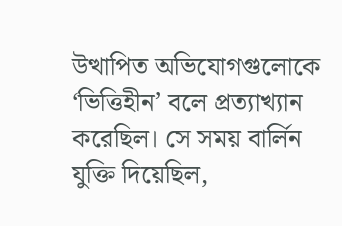উত্থাপিত অভিযোগগুলোকে ‘ভিত্তিহীন’ বলে প্রত্যাখ্যান করেছিল। সে সময় বার্লিন যুক্তি দিয়েছিল,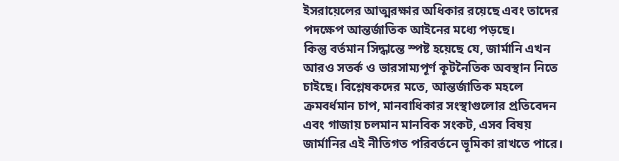ইসরায়েলের আত্মরক্ষার অধিকার রয়েছে এবং তাদের পদক্ষেপ আন্তর্জাতিক আইনের মধ্যে পড়ছে।
কিন্তু বর্তমান সিদ্ধান্তে স্পষ্ট হয়েছে যে, জার্মানি এখন আরও সতর্ক ও ভারসাম্যপূর্ণ কূটনৈতিক অবস্থান নিতে চাইছে। বিশ্লেষকদের মতে, আন্তর্জাতিক মহলে ক্রমবর্ধমান চাপ, মানবাধিকার সংস্থাগুলোর প্রতিবেদন এবং গাজায় চলমান মানবিক সংকট, এসব বিষয় জার্মানির এই নীতিগত পরিবর্তনে ভূমিকা রাখতে পারে।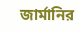জার্মানির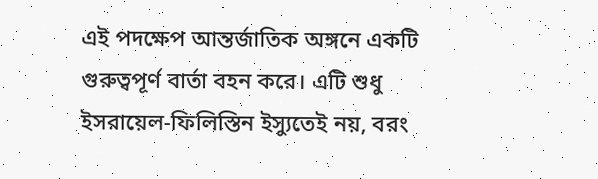এই পদক্ষেপ আন্তর্জাতিক অঙ্গনে একটি গুরুত্বপূর্ণ বার্তা বহন করে। এটি শুধু ইসরায়েল-ফিলিস্তিন ইস্যুতেই নয়, বরং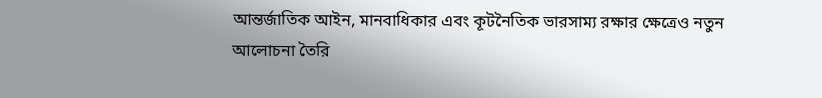আন্তর্জাতিক আইন, মানবাধিকার এবং কূটনৈতিক ভারসাম্য রক্ষার ক্ষেত্রেও নতুন আলোচনা তৈরি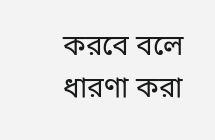করবে বলে ধারণা করা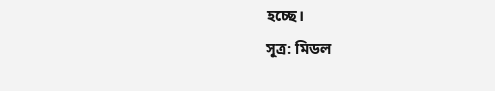হচ্ছে।
সূত্র: মিডল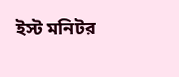ইস্ট মনিটর